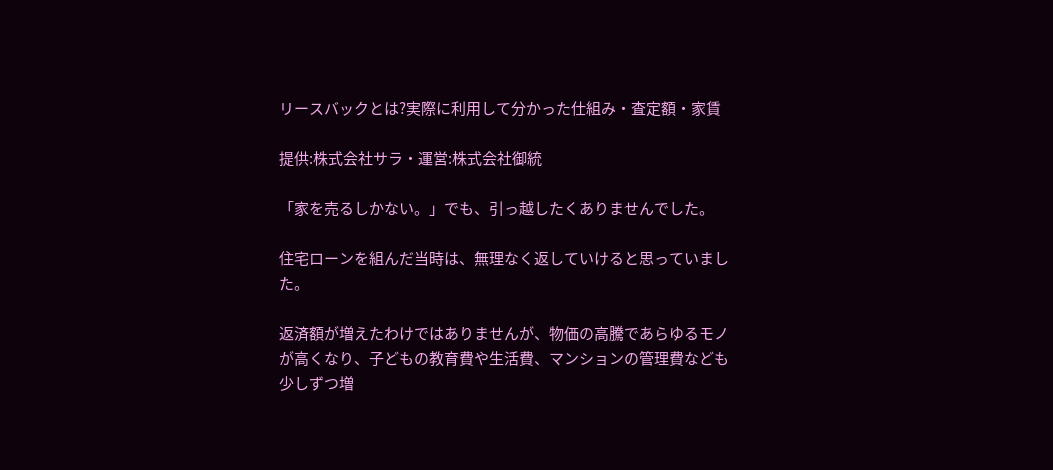リースバックとは?実際に利用して分かった仕組み・査定額・家賃

提供:株式会社サラ・運営:株式会社御統

「家を売るしかない。」でも、引っ越したくありませんでした。

住宅ローンを組んだ当時は、無理なく返していけると思っていました。

返済額が増えたわけではありませんが、物価の高騰であらゆるモノが高くなり、子どもの教育費や生活費、マンションの管理費なども少しずつ増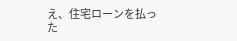え、住宅ローンを払った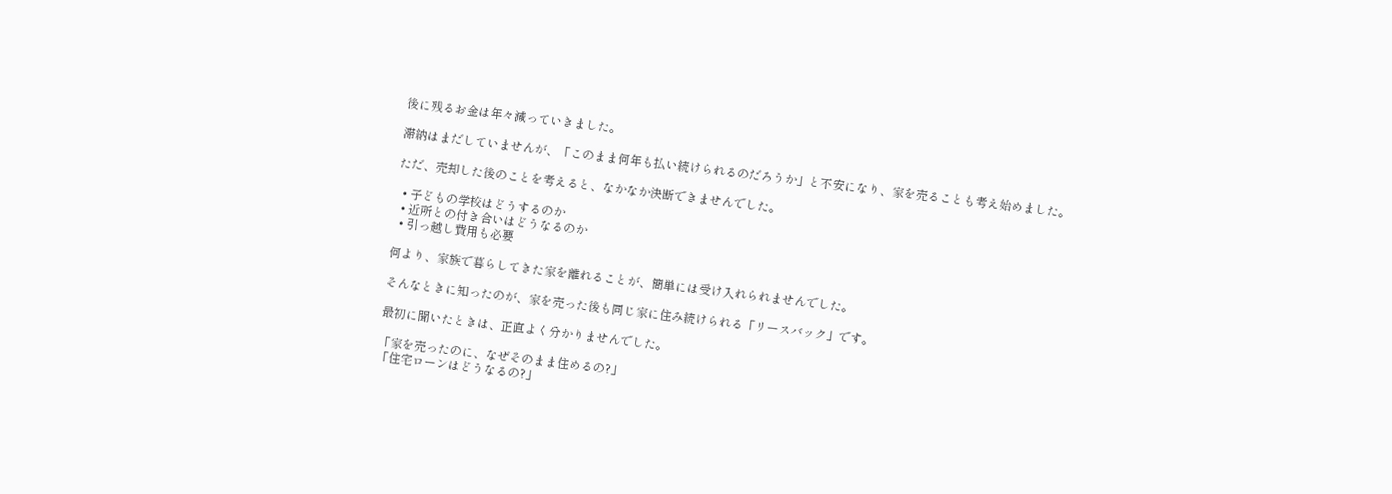後に残るお金は年々減っていきました。

滞納はまだしていませんが、「このまま何年も払い続けられるのだろうか」と不安になり、家を売ることも考え始めました。

ただ、売却した後のことを考えると、なかなか決断できませんでした。

  • 子どもの学校はどうするのか
  • 近所との付き合いはどうなるのか
  • 引っ越し費用も必要

何より、家族で暮らしてきた家を離れることが、簡単には受け入れられませんでした。

そんなときに知ったのが、家を売った後も同じ家に住み続けられる「リースバック」です。

最初に聞いたときは、正直よく分かりませんでした。

「家を売ったのに、なぜそのまま住めるの?」
「住宅ローンはどうなるの?」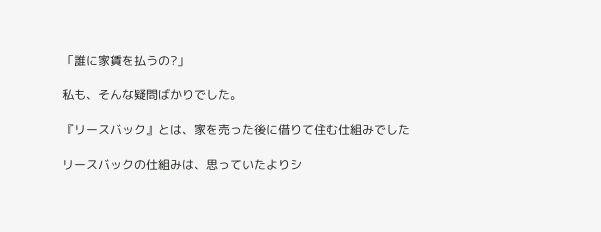「誰に家賃を払うの?」

私も、そんな疑問ばかりでした。

『リースバック』とは、家を売った後に借りて住む仕組みでした

リースバックの仕組みは、思っていたよりシ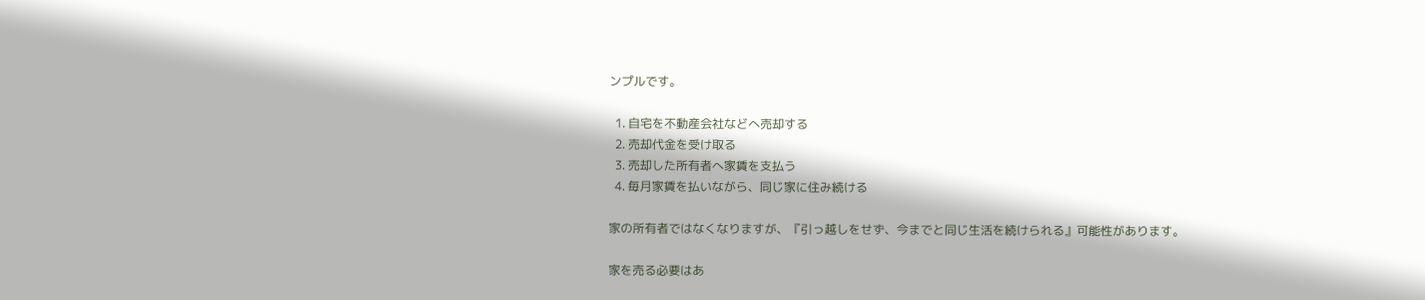ンプルです。

  1. 自宅を不動産会社などへ売却する
  2. 売却代金を受け取る
  3. 売却した所有者へ家賃を支払う
  4. 毎月家賃を払いながら、同じ家に住み続ける

家の所有者ではなくなりますが、『引っ越しをせず、今までと同じ生活を続けられる』可能性があります。

家を売る必要はあ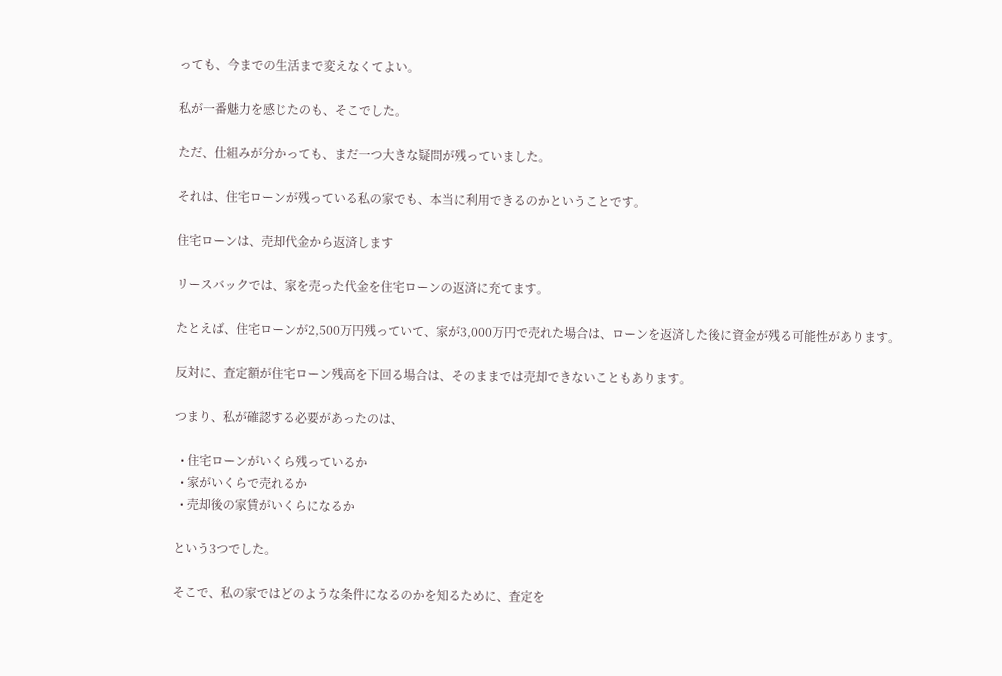っても、今までの生活まで変えなくてよい。

私が一番魅力を感じたのも、そこでした。

ただ、仕組みが分かっても、まだ一つ大きな疑問が残っていました。

それは、住宅ローンが残っている私の家でも、本当に利用できるのかということです。

住宅ローンは、売却代金から返済します

リースバックでは、家を売った代金を住宅ローンの返済に充てます。

たとえば、住宅ローンが2,500万円残っていて、家が3,000万円で売れた場合は、ローンを返済した後に資金が残る可能性があります。

反対に、査定額が住宅ローン残高を下回る場合は、そのままでは売却できないこともあります。

つまり、私が確認する必要があったのは、

  • 住宅ローンがいくら残っているか
  • 家がいくらで売れるか
  • 売却後の家賃がいくらになるか

という3つでした。

そこで、私の家ではどのような条件になるのかを知るために、査定を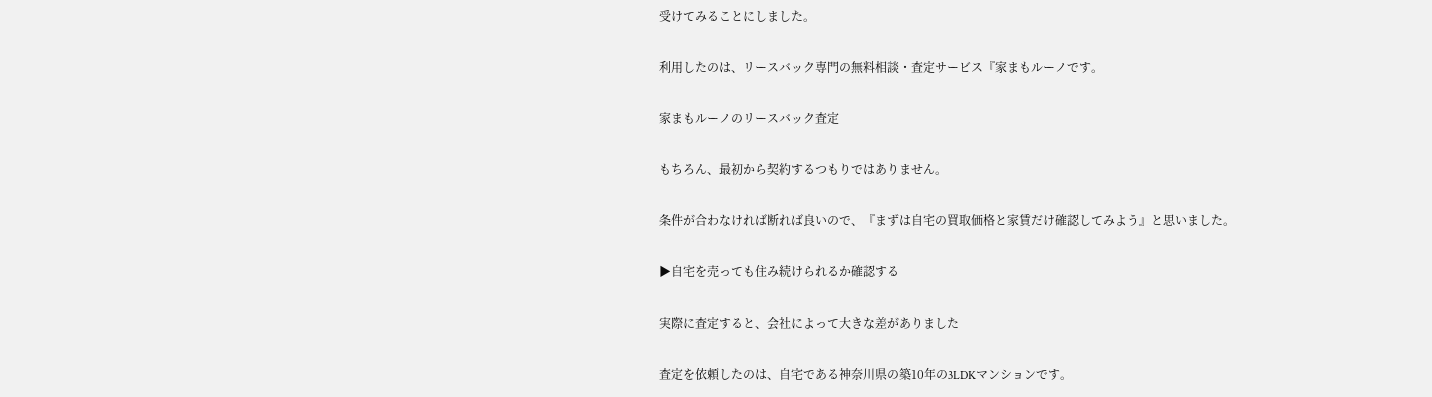受けてみることにしました。

利用したのは、リースバック専門の無料相談・査定サービス『家まもルーノです。

家まもルーノのリースバック査定

もちろん、最初から契約するつもりではありません。

条件が合わなければ断れば良いので、『まずは自宅の買取価格と家賃だけ確認してみよう』と思いました。

▶自宅を売っても住み続けられるか確認する

実際に査定すると、会社によって大きな差がありました

査定を依頼したのは、自宅である神奈川県の築10年の3LDKマンションです。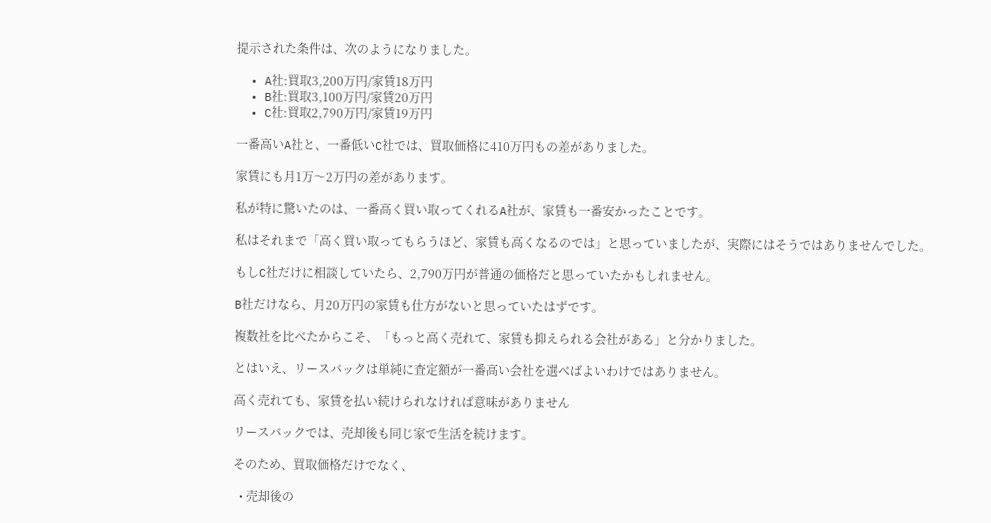提示された条件は、次のようになりました。

  • A社:買取3,200万円/家賃18万円
  • B社:買取3,100万円/家賃20万円
  • C社:買取2,790万円/家賃19万円

一番高いA社と、一番低いC社では、買取価格に410万円もの差がありました。

家賃にも月1万〜2万円の差があります。

私が特に驚いたのは、一番高く買い取ってくれるA社が、家賃も一番安かったことです。

私はそれまで「高く買い取ってもらうほど、家賃も高くなるのでは」と思っていましたが、実際にはそうではありませんでした。

もしC社だけに相談していたら、2,790万円が普通の価格だと思っていたかもしれません。

B社だけなら、月20万円の家賃も仕方がないと思っていたはずです。

複数社を比べたからこそ、「もっと高く売れて、家賃も抑えられる会社がある」と分かりました。

とはいえ、リースバックは単純に査定額が一番高い会社を選べばよいわけではありません。

高く売れても、家賃を払い続けられなければ意味がありません

リースバックでは、売却後も同じ家で生活を続けます。

そのため、買取価格だけでなく、

  • 売却後の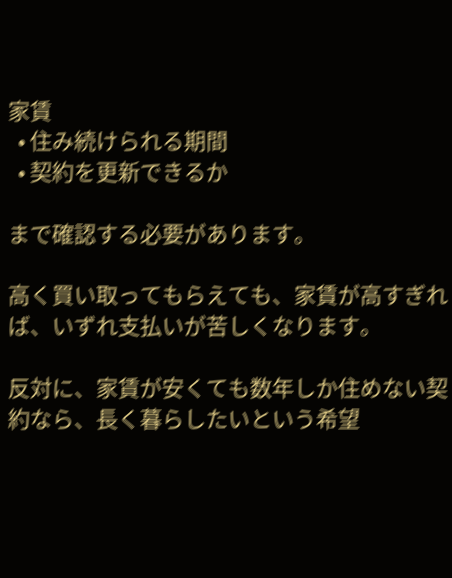家賃
  • 住み続けられる期間
  • 契約を更新できるか

まで確認する必要があります。

高く買い取ってもらえても、家賃が高すぎれば、いずれ支払いが苦しくなります。

反対に、家賃が安くても数年しか住めない契約なら、長く暮らしたいという希望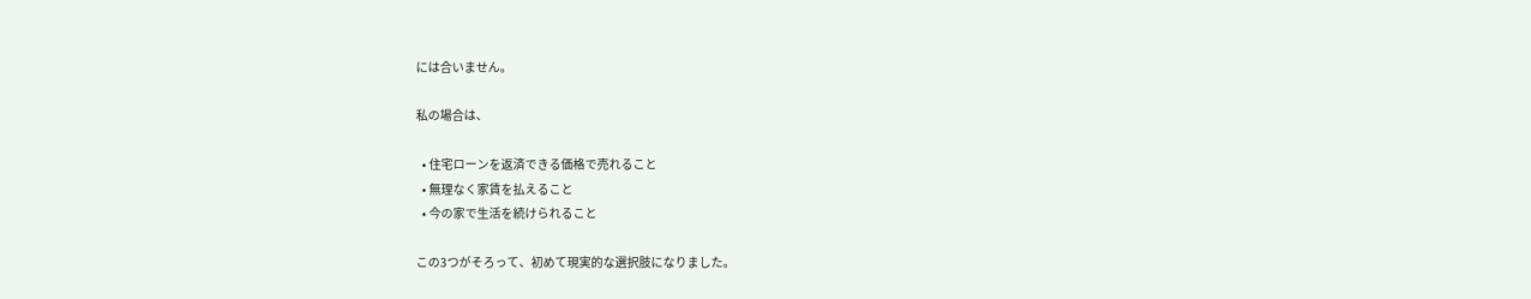には合いません。

私の場合は、

  • 住宅ローンを返済できる価格で売れること
  • 無理なく家賃を払えること
  • 今の家で生活を続けられること

この3つがそろって、初めて現実的な選択肢になりました。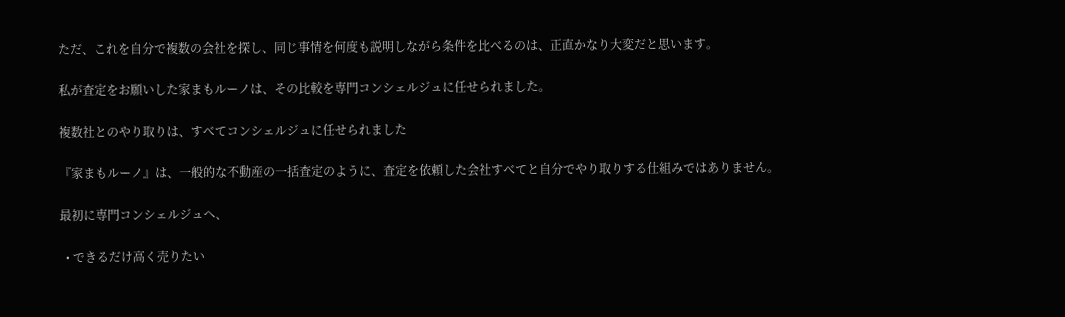ただ、これを自分で複数の会社を探し、同じ事情を何度も説明しながら条件を比べるのは、正直かなり大変だと思います。

私が査定をお願いした家まもルーノは、その比較を専門コンシェルジュに任せられました。

複数社とのやり取りは、すべてコンシェルジュに任せられました

『家まもルーノ』は、一般的な不動産の一括査定のように、査定を依頼した会社すべてと自分でやり取りする仕組みではありません。

最初に専門コンシェルジュへ、

  • できるだけ高く売りたい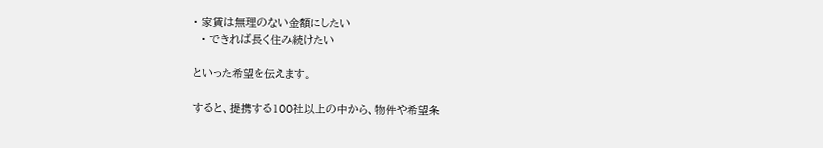• 家賃は無理のない金額にしたい
  • できれば長く住み続けたい

といった希望を伝えます。

すると、提携する100社以上の中から、物件や希望条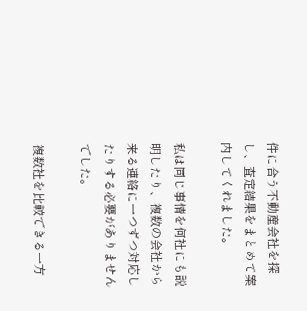件に合う不動産会社を探し、査定結果をまとめて案内してくれました。

私は同じ事情を何社にも説明したり、複数の会社から来る連絡に一つずつ対応したりする必要がありませんでした。

複数社を比較できる一方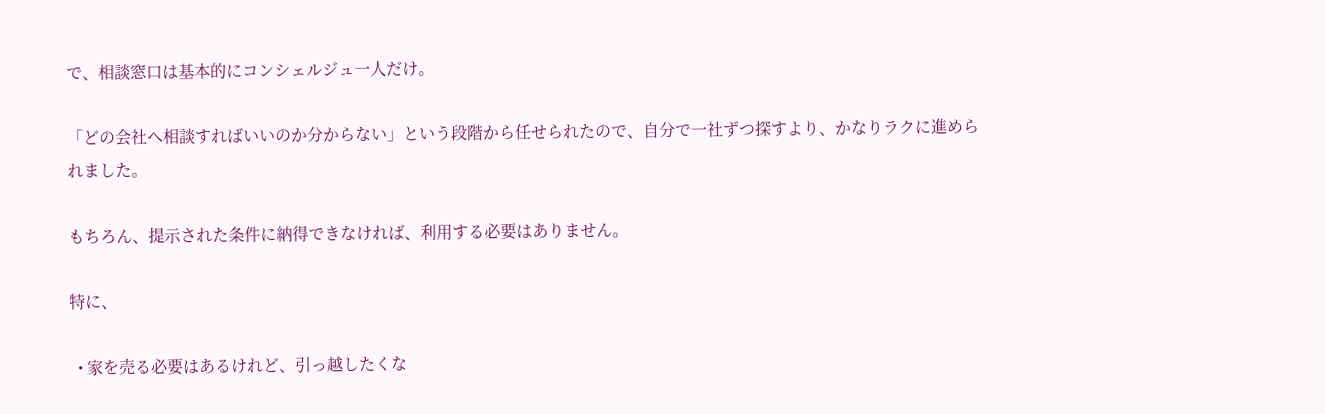で、相談窓口は基本的にコンシェルジュ一人だけ。

「どの会社へ相談すればいいのか分からない」という段階から任せられたので、自分で一社ずつ探すより、かなりラクに進められました。

もちろん、提示された条件に納得できなければ、利用する必要はありません。

特に、

  • 家を売る必要はあるけれど、引っ越したくな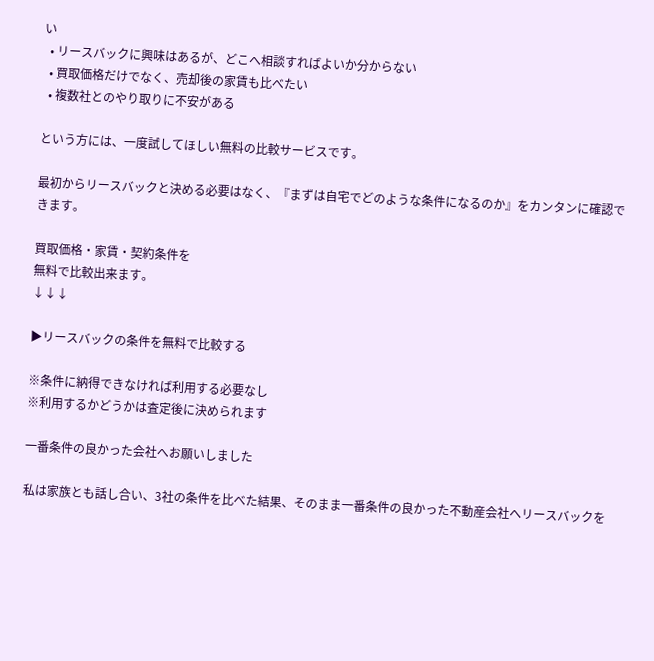い
  • リースバックに興味はあるが、どこへ相談すればよいか分からない
  • 買取価格だけでなく、売却後の家賃も比べたい
  • 複数社とのやり取りに不安がある

という方には、一度試してほしい無料の比較サービスです。

最初からリースバックと決める必要はなく、『まずは自宅でどのような条件になるのか』をカンタンに確認できます。

買取価格・家賃・契約条件を
無料で比較出来ます。
↓↓↓

▶リースバックの条件を無料で比較する

※条件に納得できなければ利用する必要なし
※利用するかどうかは査定後に決められます

一番条件の良かった会社へお願いしました

私は家族とも話し合い、3社の条件を比べた結果、そのまま一番条件の良かった不動産会社へリースバックを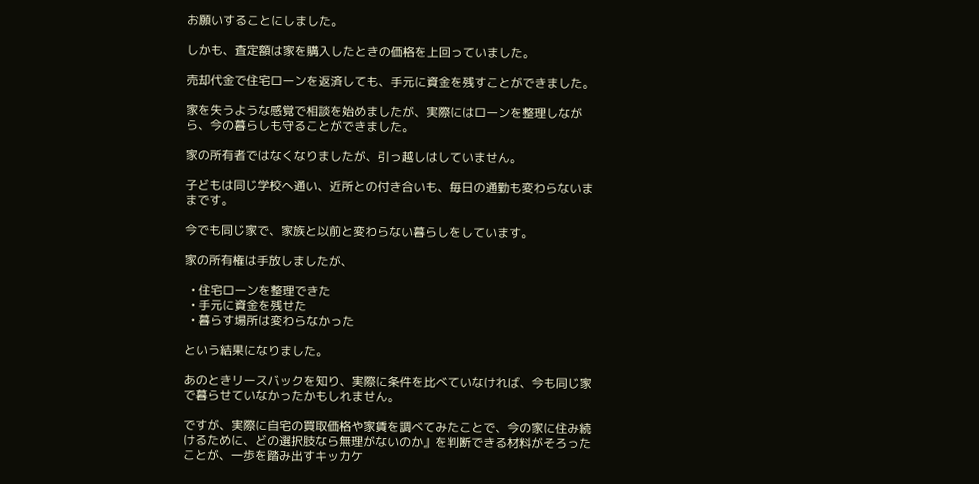お願いすることにしました。

しかも、査定額は家を購入したときの価格を上回っていました。

売却代金で住宅ローンを返済しても、手元に資金を残すことができました。

家を失うような感覚で相談を始めましたが、実際にはローンを整理しながら、今の暮らしも守ることができました。

家の所有者ではなくなりましたが、引っ越しはしていません。

子どもは同じ学校へ通い、近所との付き合いも、毎日の通勤も変わらないままです。

今でも同じ家で、家族と以前と変わらない暮らしをしています。

家の所有権は手放しましたが、

  • 住宅ローンを整理できた
  • 手元に資金を残せた
  • 暮らす場所は変わらなかった

という結果になりました。

あのときリースバックを知り、実際に条件を比べていなければ、今も同じ家で暮らせていなかったかもしれません。

ですが、実際に自宅の買取価格や家賃を調べてみたことで、今の家に住み続けるために、どの選択肢なら無理がないのか』を判断できる材料がそろったことが、一歩を踏み出すキッカケ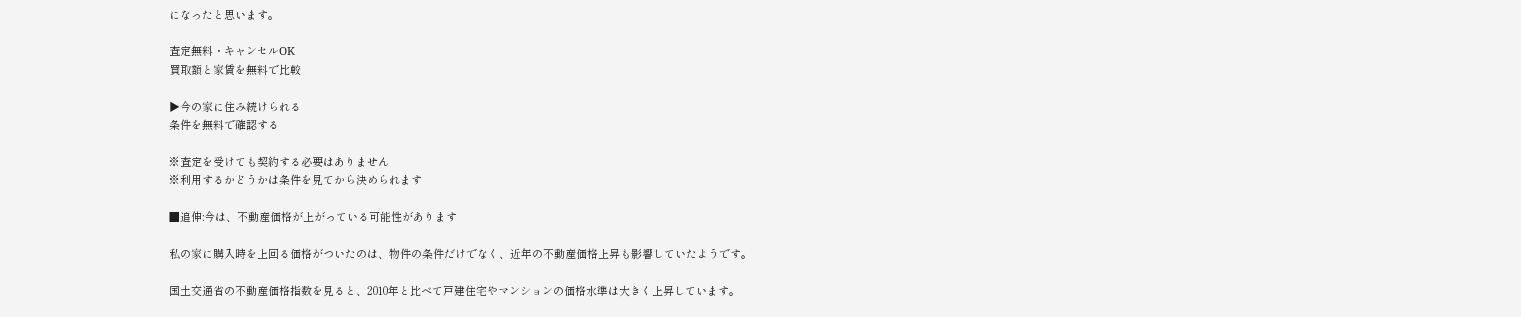になったと思います。

査定無料・キャンセルOK
買取額と家賃を無料で比較

▶今の家に住み続けられる
条件を無料で確認する

※査定を受けても契約する必要はありません
※利用するかどうかは条件を見てから決められます

■追伸:今は、不動産価格が上がっている可能性があります

私の家に購入時を上回る価格がついたのは、物件の条件だけでなく、近年の不動産価格上昇も影響していたようです。

国土交通省の不動産価格指数を見ると、2010年と比べて戸建住宅やマンションの価格水準は大きく上昇しています。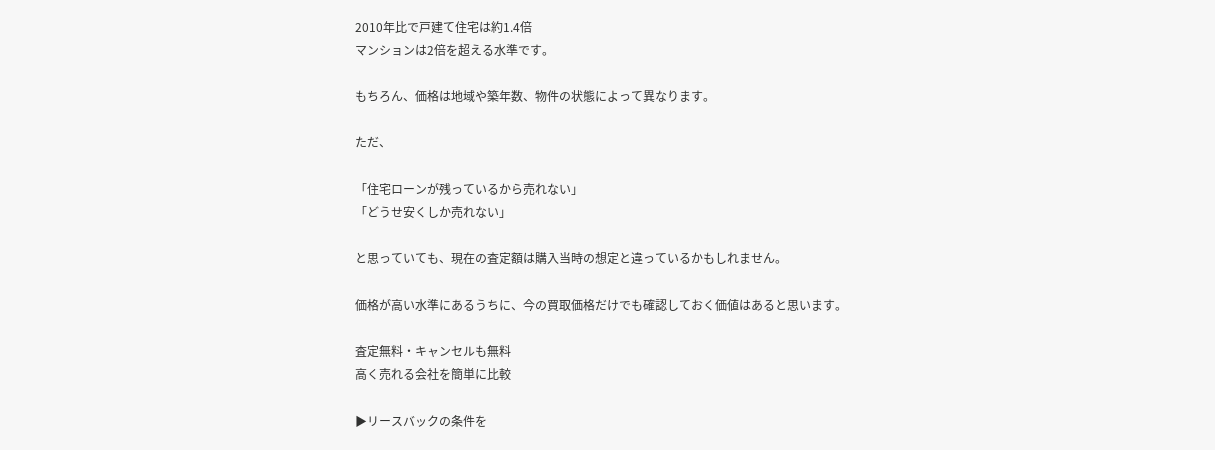2010年比で戸建て住宅は約1.4倍
マンションは2倍を超える水準です。

もちろん、価格は地域や築年数、物件の状態によって異なります。

ただ、

「住宅ローンが残っているから売れない」
「どうせ安くしか売れない」

と思っていても、現在の査定額は購入当時の想定と違っているかもしれません。

価格が高い水準にあるうちに、今の買取価格だけでも確認しておく価値はあると思います。

査定無料・キャンセルも無料
高く売れる会社を簡単に比較

▶リースバックの条件を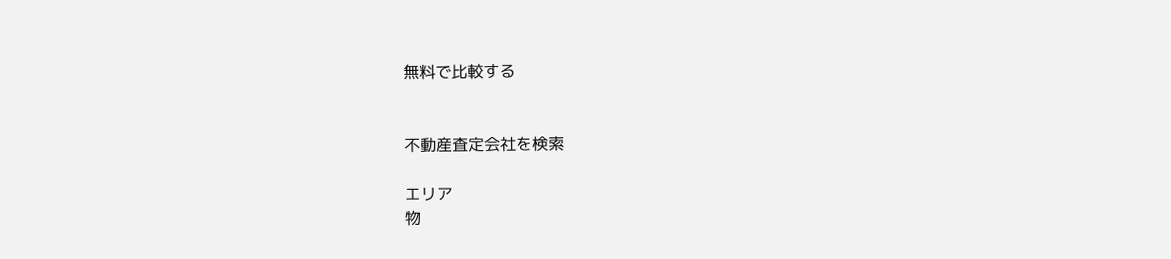無料で比較する


不動産査定会社を検索

エリア
物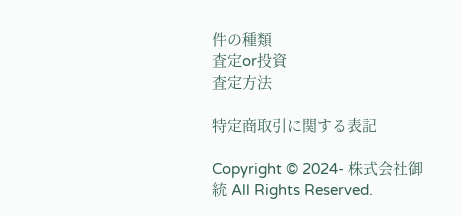件の種類
査定or投資
査定方法

特定商取引に関する表記

Copyright © 2024- 株式会社御統 All Rights Reserved.